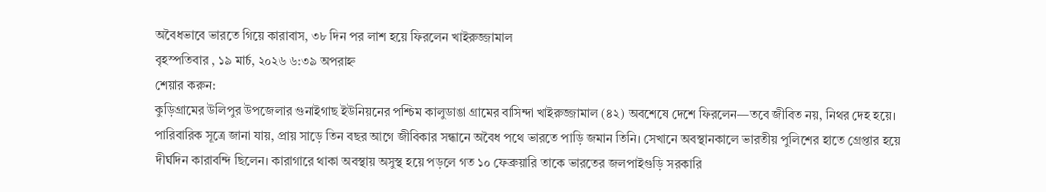অবৈধভাবে ভারতে গিয়ে কারাবাস, ৩৮ দিন পর লাশ হয়ে ফিরলেন খাইরুজ্জামাল
বৃহস্পতিবার , ১৯ মার্চ, ২০২৬ ৬:৩৯ অপরাহ্ন
শেয়ার করুন:
কুড়িগ্রামের উলিপুর উপজেলার গুনাইগাছ ইউনিয়নের পশ্চিম কালুডাঙা গ্রামের বাসিন্দা খাইরুজ্জামাল (৪২) অবশেষে দেশে ফিরলেন—তবে জীবিত নয়, নিথর দেহ হয়ে।
পারিবারিক সূত্রে জানা যায়, প্রায় সাড়ে তিন বছর আগে জীবিকার সন্ধানে অবৈধ পথে ভারতে পাড়ি জমান তিনি। সেখানে অবস্থানকালে ভারতীয় পুলিশের হাতে গ্রেপ্তার হয়ে দীর্ঘদিন কারাবন্দি ছিলেন। কারাগারে থাকা অবস্থায় অসুস্থ হয়ে পড়লে গত ১০ ফেব্রুয়ারি তাকে ভারতের জলপাইগুড়ি সরকারি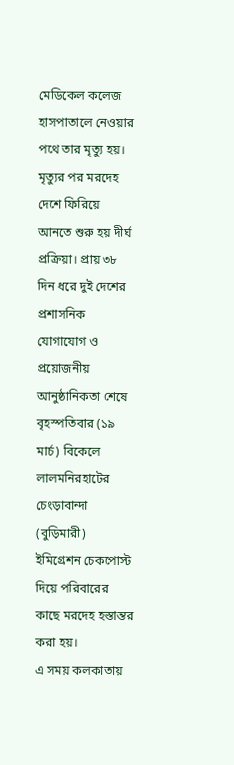মেডিকেল কলেজ হাসপাতালে নেওয়ার পথে তার মৃত্যু হয়।
মৃত্যুর পর মরদেহ দেশে ফিরিয়ে আনতে শুরু হয় দীর্ঘ প্রক্রিয়া। প্রায় ৩৮ দিন ধরে দুই দেশের প্রশাসনিক যোগাযোগ ও প্রয়োজনীয় আনুষ্ঠানিকতা শেষে বৃহস্পতিবার (১৯ মার্চ) বিকেলে লালমনিরহাটের চেংড়াবান্দা (বুড়িমারী) ইমিগ্রেশন চেকপোস্ট দিয়ে পরিবারের কাছে মরদেহ হস্তান্তর করা হয়।
এ সময় কলকাতায়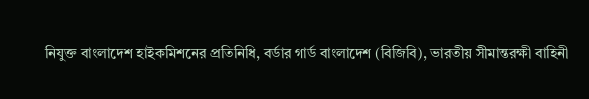নিযুক্ত বাংলাদেশ হাইকমিশনের প্রতিনিধি, বর্ডার গার্ড বাংলাদেশ (বিজিবি), ভারতীয় সীমান্তরক্ষী বাহিনী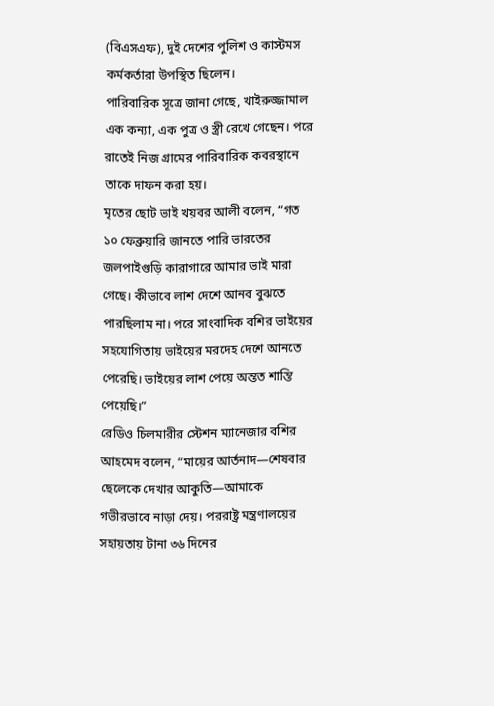(বিএসএফ), দুই দেশের পুলিশ ও কাস্টমস কর্মকর্তারা উপস্থিত ছিলেন।
পারিবারিক সূত্রে জানা গেছে, খাইরুজ্জামাল এক কন্যা, এক পুত্র ও স্ত্রী রেখে গেছেন। পরে রাতেই নিজ গ্রামের পারিবারিক কবরস্থানে তাকে দাফন করা হয়।
মৃতের ছোট ভাই খয়বর আলী বলেন, “গত ১০ ফেব্রুয়ারি জানতে পারি ভারতের জলপাইগুড়ি কারাগারে আমার ভাই মারা গেছে। কীভাবে লাশ দেশে আনব বুঝতে পারছিলাম না। পরে সাংবাদিক বশির ভাইয়ের সহযোগিতায় ভাইয়ের মরদেহ দেশে আনতে পেরেছি। ভাইয়ের লাশ পেয়ে অন্তত শান্তি পেয়েছি।”
রেডিও চিলমারীর স্টেশন ম্যানেজার বশির আহমেদ বলেন, “মায়ের আর্তনাদ—শেষবার ছেলেকে দেখার আকুতি—আমাকে গভীরভাবে নাড়া দেয়। পররাষ্ট্র মন্ত্রণালয়ের সহায়তায় টানা ৩৬ দিনের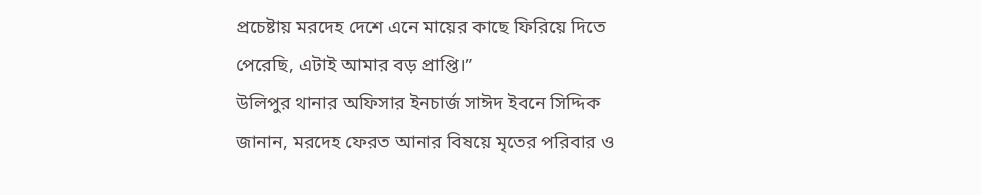প্রচেষ্টায় মরদেহ দেশে এনে মায়ের কাছে ফিরিয়ে দিতে পেরেছি, এটাই আমার বড় প্রাপ্তি।”
উলিপুর থানার অফিসার ইনচার্জ সাঈদ ইবনে সিদ্দিক জানান, মরদেহ ফেরত আনার বিষয়ে মৃতের পরিবার ও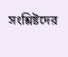সংশ্লিষ্টদের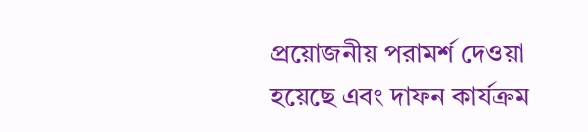প্রয়োজনীয় পরামর্শ দেওয়া হয়েছে এবং দাফন কার্যক্রম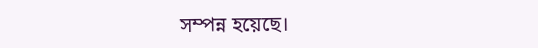সম্পন্ন হয়েছে।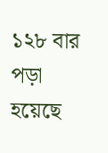১২৮ বার পড়া হয়েছে